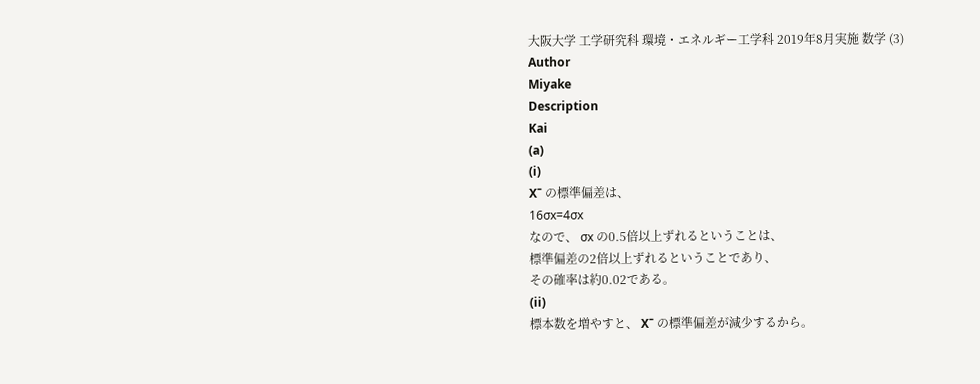大阪大学 工学研究科 環境・エネルギー工学科 2019年8月実施 数学 (3)
Author
Miyake
Description
Kai
(a)
(i)
Xˉ の標準偏差は、
16σx=4σx
なので、 σx の0.5倍以上ずれるということは、
標準偏差の2倍以上ずれるということであり、
その確率は約0.02である。
(ii)
標本数を増やすと、 Xˉ の標準偏差が減少するから。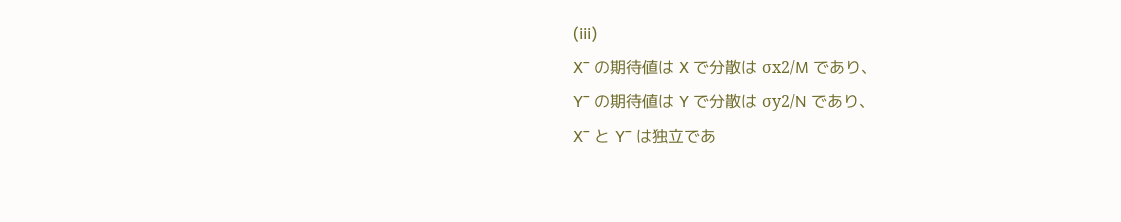(iii)
Xˉ の期待値は X で分散は σx2/M であり、
Yˉ の期待値は Y で分散は σy2/N であり、
Xˉ と Yˉ は独立であ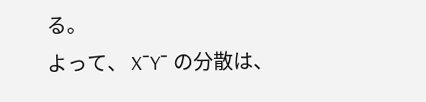る。
よって、 XˉYˉ の分散は、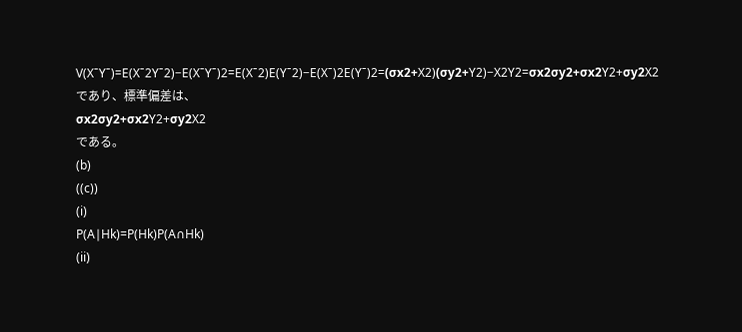V(XˉYˉ)=E(Xˉ2Yˉ2)−E(XˉYˉ)2=E(Xˉ2)E(Yˉ2)−E(Xˉ)2E(Yˉ)2=(σx2+X2)(σy2+Y2)−X2Y2=σx2σy2+σx2Y2+σy2X2
であり、標準偏差は、
σx2σy2+σx2Y2+σy2X2
である。
(b)
((c))
(i)
P(A∣Hk)=P(Hk)P(A∩Hk)
(ii)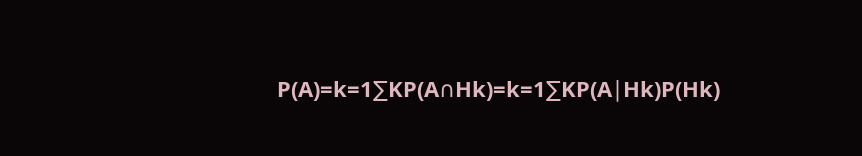P(A)=k=1∑KP(A∩Hk)=k=1∑KP(A∣Hk)P(Hk)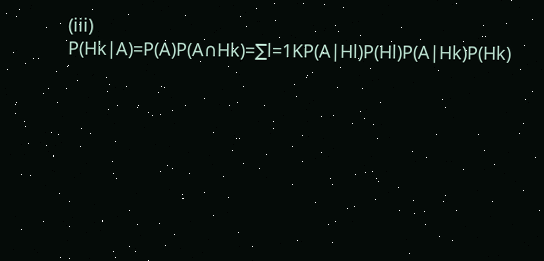(iii)
P(Hk∣A)=P(A)P(A∩Hk)=∑l=1KP(A∣Hl)P(Hl)P(A∣Hk)P(Hk)